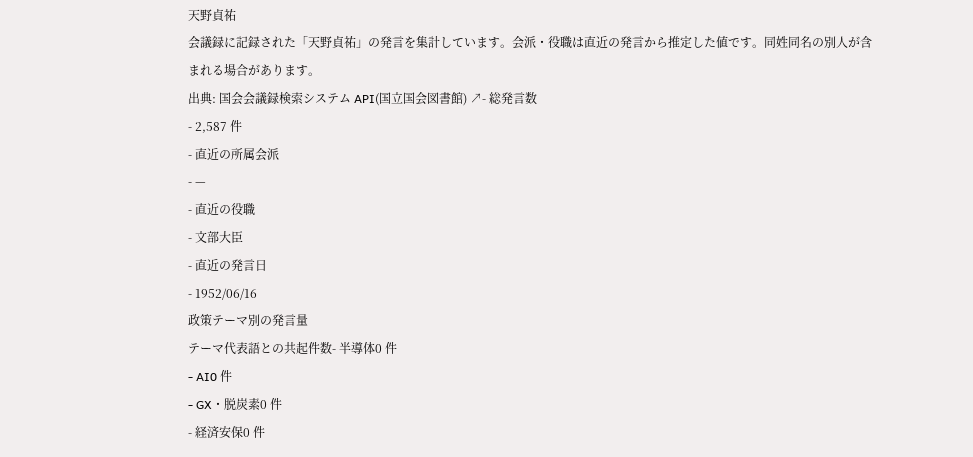天野貞祐
会議録に記録された「天野貞祐」の発言を集計しています。会派・役職は直近の発言から推定した値です。同姓同名の別人が含まれる場合があります。
出典: 国会会議録検索システム API(国立国会図書館) ↗- 総発言数
- 2,587 件
- 直近の所属会派
- —
- 直近の役職
- 文部大臣
- 直近の発言日
- 1952/06/16
政策テーマ別の発言量
テーマ代表語との共起件数- 半導体0 件
- AI0 件
- GX・脱炭素0 件
- 経済安保0 件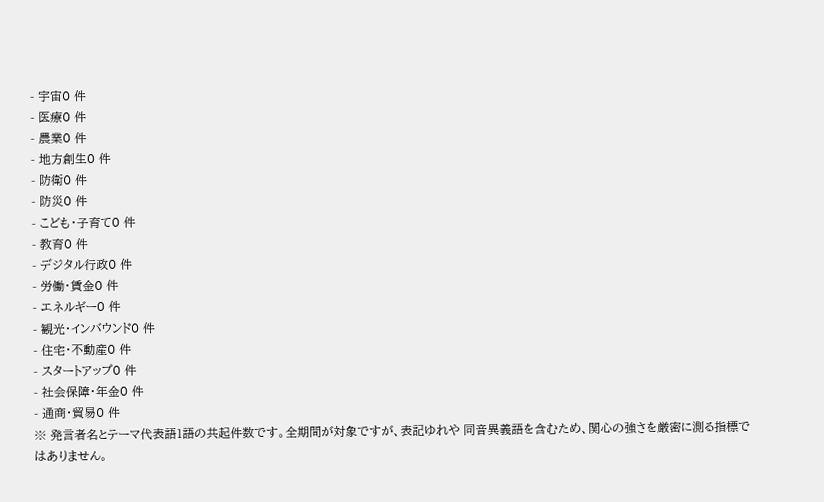- 宇宙0 件
- 医療0 件
- 農業0 件
- 地方創生0 件
- 防衛0 件
- 防災0 件
- こども・子育て0 件
- 教育0 件
- デジタル行政0 件
- 労働・賃金0 件
- エネルギー0 件
- 観光・インバウンド0 件
- 住宅・不動産0 件
- スタートアップ0 件
- 社会保障・年金0 件
- 通商・貿易0 件
※ 発言者名とテーマ代表語1語の共起件数です。全期間が対象ですが、表記ゆれや 同音異義語を含むため、関心の強さを厳密に測る指標ではありません。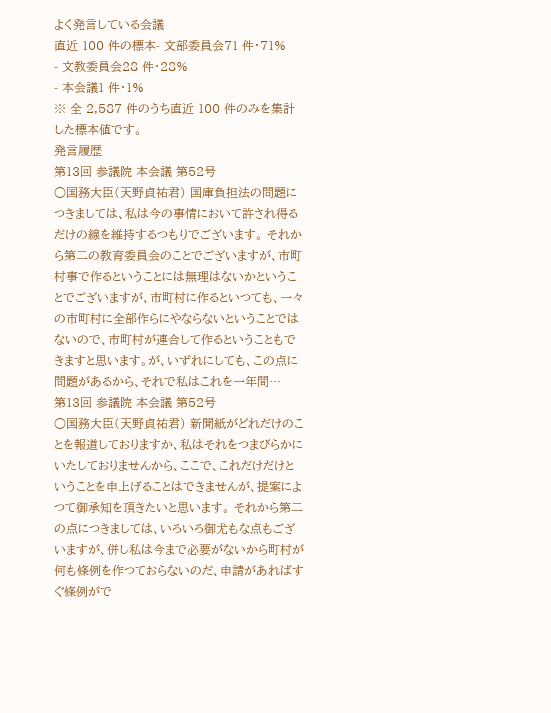よく発言している会議
直近 100 件の標本- 文部委員会71 件・71%
- 文教委員会28 件・28%
- 本会議1 件・1%
※ 全 2,587 件のうち直近 100 件のみを集計した標本値です。
発言履歴
第13回 参議院 本会議 第52号
○国務大臣(天野貞祐君) 国庫負担法の問題につきましては、私は今の事情において許され得るだけの線を維持するつもりでございます。 それから第二の教育委員会のことでございますが、市町村事で作るということには無理はないかということでございますが、市町村に作るといつても、一々の市町村に全部作らにやならないということではないので、市町村が連合して作るということもできますと思います。が、いずれにしても、この点に問題があるから、それで私はこれを一年間…
第13回 参議院 本会議 第52号
○国務大臣(天野貞祐君) 新聞紙がどれだけのことを報道しておりますか、私はそれをつまびらかにいたしておりませんから、ここで、これだけだけということを申上げることはできませんが、提案によつて御承知を頂きたいと思います。 それから第二の点につきましては、いろいろ御尤もな点もございますが、併し私は今まで必要がないから町村が何も條例を作つておらないのだ、申請があればすぐ條例がで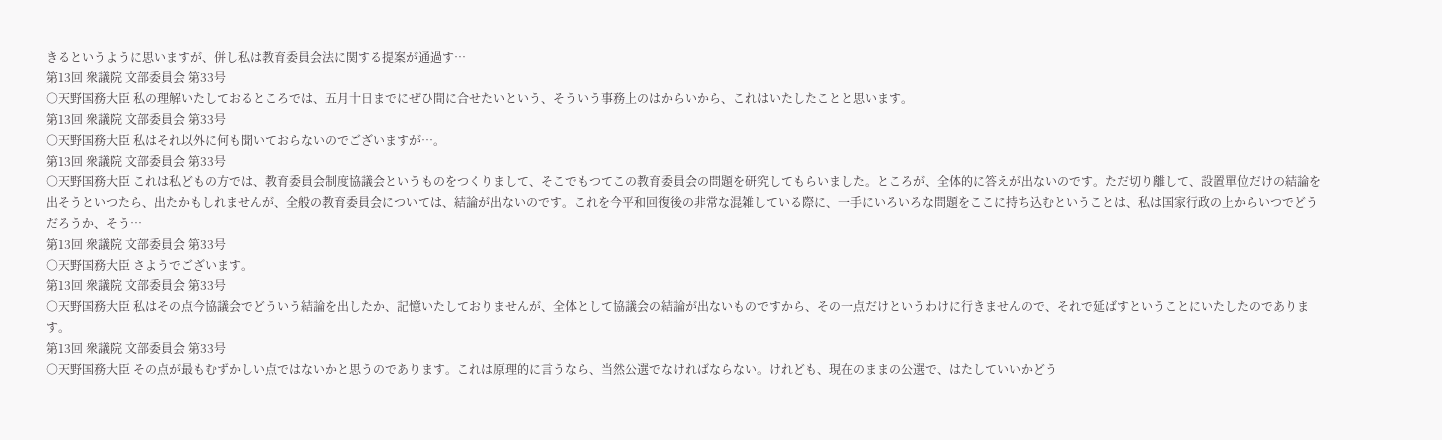きるというように思いますが、併し私は教育委員会法に関する提案が通過す…
第13回 衆議院 文部委員会 第33号
○天野国務大臣 私の理解いたしておるところでは、五月十日までにぜひ間に合せたいという、そういう事務上のはからいから、これはいたしたことと思います。
第13回 衆議院 文部委員会 第33号
○天野国務大臣 私はそれ以外に何も聞いておらないのでございますが…。
第13回 衆議院 文部委員会 第33号
○天野国務大臣 これは私どもの方では、教育委員会制度協議会というものをつくりまして、そこでもつてこの教育委員会の問題を研究してもらいました。ところが、全体的に答えが出ないのです。ただ切り離して、設置單位だけの結論を出そうといつたら、出たかもしれませんが、全般の教育委員会については、結論が出ないのです。これを今平和回復後の非常な混雑している際に、一手にいろいろな問題をここに持ち込むということは、私は国家行政の上からいつでどうだろうか、そう…
第13回 衆議院 文部委員会 第33号
○天野国務大臣 さようでございます。
第13回 衆議院 文部委員会 第33号
○天野国務大臣 私はその点今協議会でどういう結論を出したか、記憶いたしておりませんが、全体として協議会の結論が出ないものですから、その一点だけというわけに行きませんので、それで延ばすということにいたしたのであります。
第13回 衆議院 文部委員会 第33号
○天野国務大臣 その点が最もむずかしい点ではないかと思うのであります。これは原理的に言うなら、当然公選でなければならない。けれども、現在のままの公選で、はたしていいかどう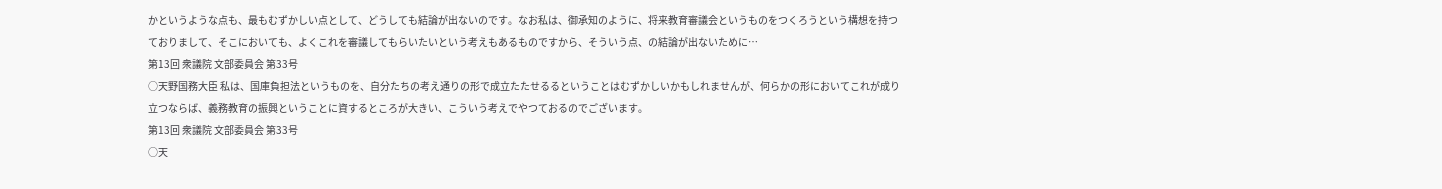かというような点も、最もむずかしい点として、どうしても結論が出ないのです。なお私は、御承知のように、将来教育審議会というものをつくろうという構想を持つておりまして、そこにおいても、よくこれを審議してもらいたいという考えもあるものですから、そういう点、の結論が出ないために…
第13回 衆議院 文部委員会 第33号
○天野国務大臣 私は、国庫負担法というものを、自分たちの考え通りの形で成立たたせるるということはむずかしいかもしれませんが、何らかの形においてこれが成り立つならば、義務教育の振興ということに資するところが大きい、こういう考えでやつておるのでございます。
第13回 衆議院 文部委員会 第33号
○天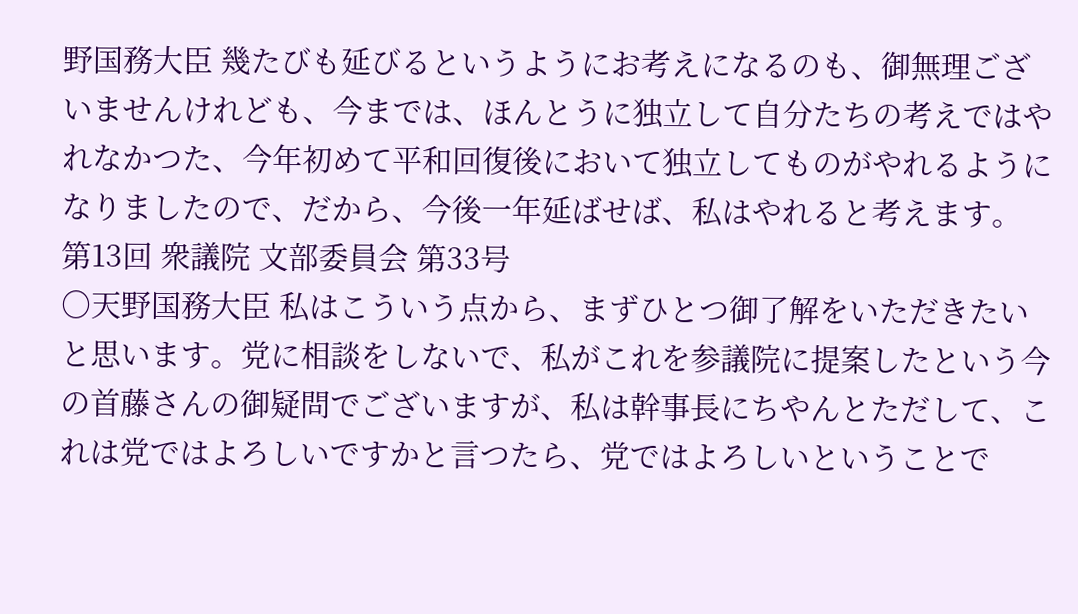野国務大臣 幾たびも延びるというようにお考えになるのも、御無理ございませんけれども、今までは、ほんとうに独立して自分たちの考えではやれなかつた、今年初めて平和回復後において独立してものがやれるようになりましたので、だから、今後一年延ばせば、私はやれると考えます。
第13回 衆議院 文部委員会 第33号
○天野国務大臣 私はこういう点から、まずひとつ御了解をいただきたいと思います。党に相談をしないで、私がこれを参議院に提案したという今の首藤さんの御疑問でございますが、私は幹事長にちやんとただして、これは党ではよろしいですかと言つたら、党ではよろしいということで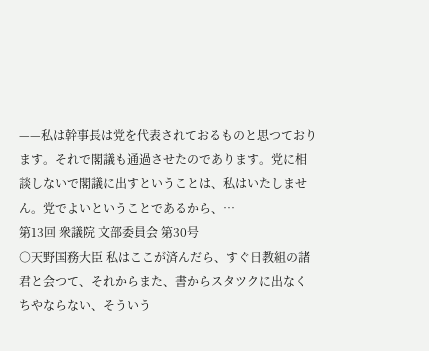——私は幹事長は党を代表されておるものと思つております。それで閣議も通過させたのであります。党に相談しないで閣議に出すということは、私はいたしません。党でよいということであるから、…
第13回 衆議院 文部委員会 第30号
○天野国務大臣 私はここが済んだら、すぐ日教組の諸君と会つて、それからまた、書からスタツクに出なくちやならない、そういう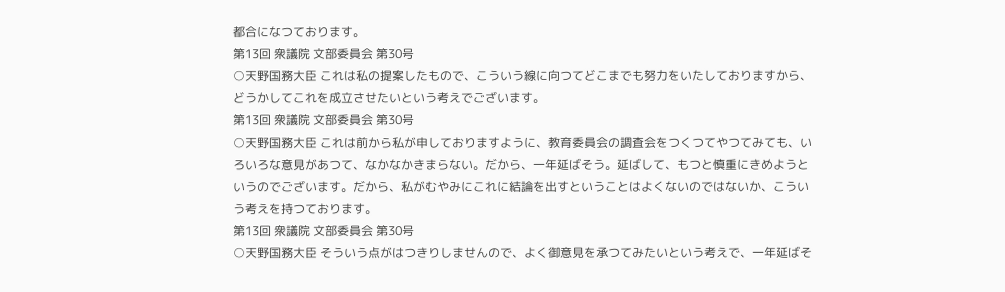都合になつております。
第13回 衆議院 文部委員会 第30号
○天野国務大臣 これは私の提案したもので、こういう線に向つてどこまでも努力をいたしておりますから、どうかしてこれを成立させたいという考えでございます。
第13回 衆議院 文部委員会 第30号
○天野国務大臣 これは前から私が申しておりますように、教育委員会の調査会をつくつてやつてみても、いろいろな意見があつて、なかなかきまらない。だから、一年延ばそう。延ばして、もつと慎重にきめようというのでございます。だから、私がむやみにこれに結論を出すということはよくないのではないか、こういう考えを持つております。
第13回 衆議院 文部委員会 第30号
○天野国務大臣 そういう点がはつきりしませんので、よく御意見を承つてみたいという考えで、一年延ばそ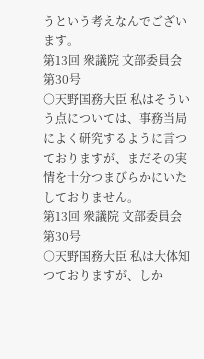うという考えなんでございます。
第13回 衆議院 文部委員会 第30号
○天野国務大臣 私はそういう点については、事務当局によく研究するように言つておりますが、まだその実情を十分つまびらかにいたしておりません。
第13回 衆議院 文部委員会 第30号
○天野国務大臣 私は大体知つておりますが、しか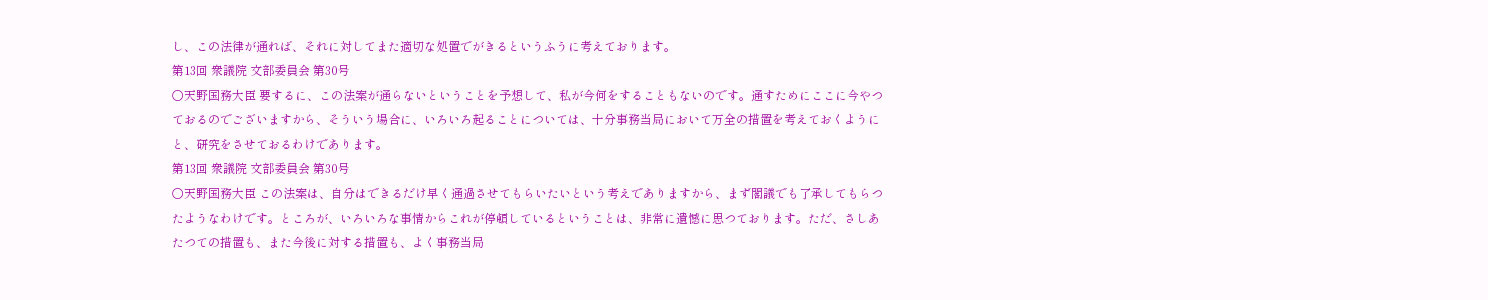し、この法律が通れば、それに対してまた適切な処置でがきるというふうに考えております。
第13回 衆議院 文部委員会 第30号
○天野国務大臣 要するに、この法案が通らないということを予想して、私が今何をすることもないのです。通すためにここに今やつておるのでございますから、そういう場合に、いろいろ起ることについては、十分事務当局において万全の措置を考えておくようにと、研究をさせておるわけであります。
第13回 衆議院 文部委員会 第30号
○天野国務大臣 この法案は、自分はできるだけ早く通過させてもらいたいという考えでありますから、まず閣議でも了承してもらつたようなわけです。ところが、いろいろな事情からこれが停頓しているということは、非常に遺憾に思つております。ただ、さしあたつての措置も、また今後に対する措置も、よく事務当局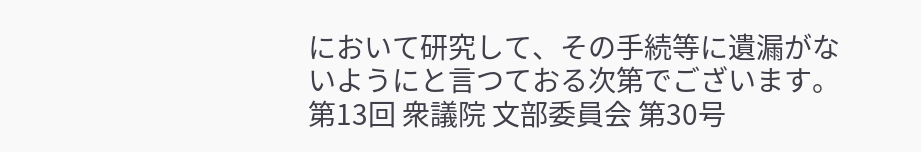において研究して、その手続等に遺漏がないようにと言つておる次第でございます。
第13回 衆議院 文部委員会 第30号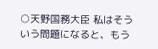○天野国務大臣 私はそういう問題になると、もう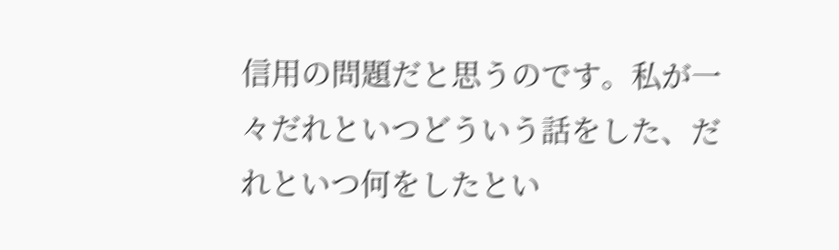信用の問題だと思うのです。私が一々だれといつどういう話をした、だれといつ何をしたとい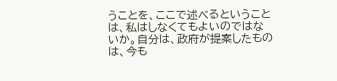うことを、ここで述べるということは、私はしなくてもよいのではないか。自分は、政府が提案したものは、今も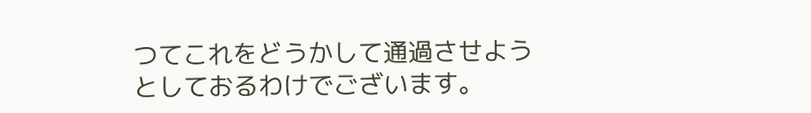つてこれをどうかして通過させようとしておるわけでございます。